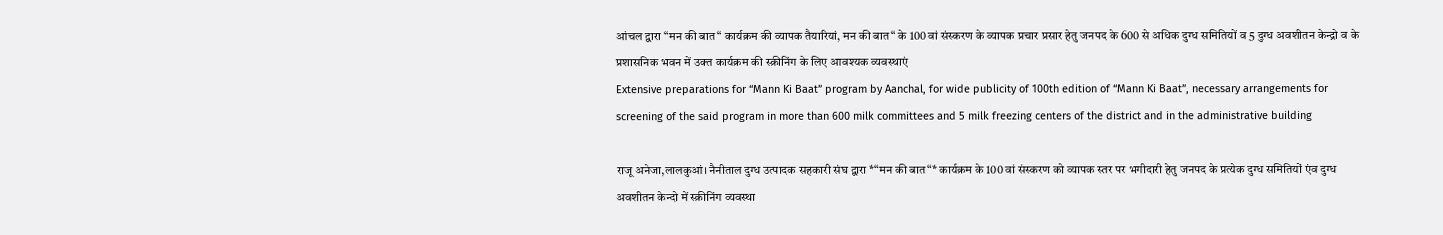आंचल द्वारा “मन की बात“ कार्यक्रम की व्यापक तैयारियां, मन की बात“ के 100 वां संस्करण के व्यापक प्रचार प्रसार हेतु जनपद के 600 से अधिक दुग्ध समितियों व 5 दुग्ध अवशीतन केन्द्रो व के प्रशासनिक भवन में उक्त कार्यक्रम की स्क्रीनिंग के लिए आवश्यक व्यवस्थाएं
Extensive preparations for “Mann Ki Baat” program by Aanchal, for wide publicity of 100th edition of “Mann Ki Baat”, necessary arrangements for screening of the said program in more than 600 milk committees and 5 milk freezing centers of the district and in the administrative building

राजू अनेजा,लालकुआं। नैनीताल दुग्ध उत्पादक सहकारी संघ द्वारा *“मन की बात“* कार्यक्रम के 100 वां संस्करण को व्यापक स्तर पर भगीदारी हेतु जनपद के प्रत्येक दुग्ध समितियों एंव दुग्ध अवशीतन केन्दो में स्क्रीनिंग व्यवस्था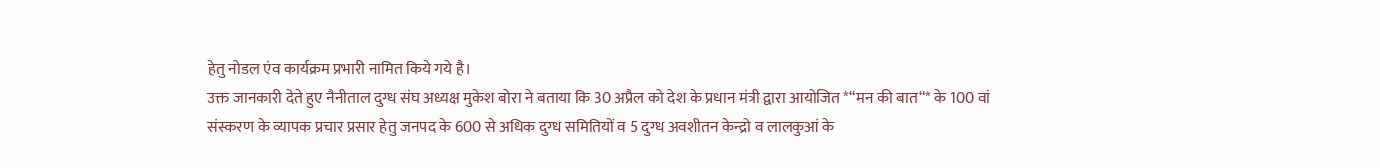हेतु नोडल एंव कार्यक्रम प्रभारी नामित किये गये है।
उक्त जानकारी देते हुए नैनीताल दुग्ध संघ अध्यक्ष मुकेश बोरा ने बताया कि 30 अप्रैल को देश के प्रधान मंत्री द्वारा आयोजित *“मन की बात“* के 100 वां संस्करण के व्यापक प्रचार प्रसार हेतु जनपद के 600 से अधिक दुग्ध समितियों व 5 दुग्ध अवशीतन केन्द्रो व लालकुआं के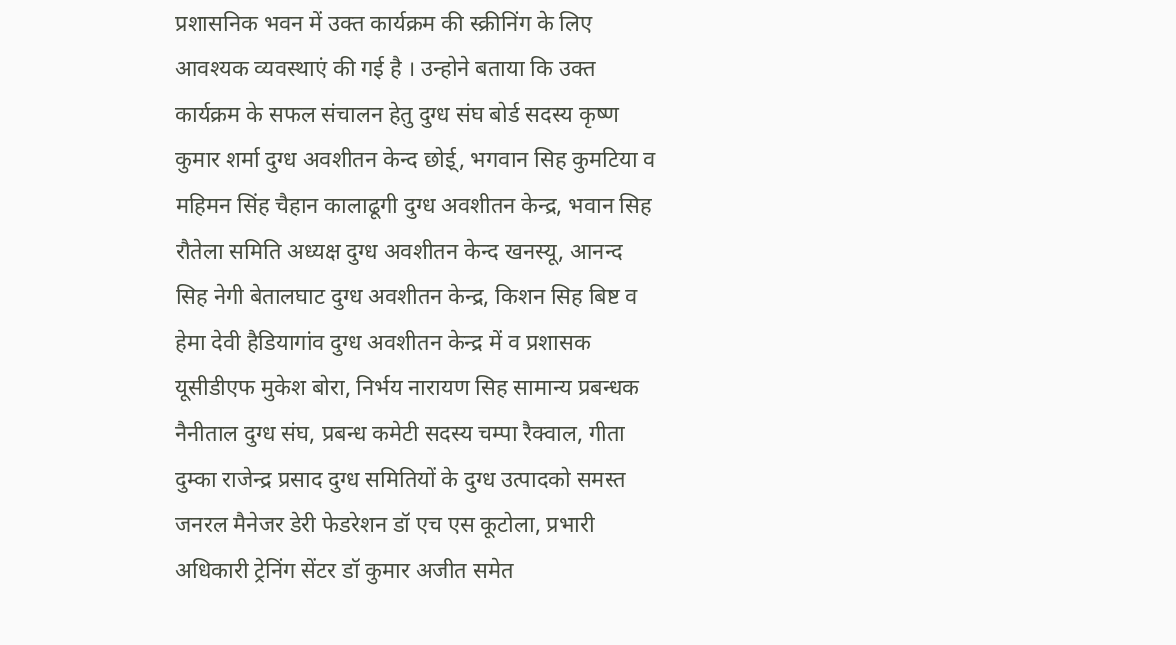प्रशासनिक भवन में उक्त कार्यक्रम की स्क्रीनिंग के लिए आवश्यक व्यवस्थाएं की गई है । उन्होने बताया कि उक्त कार्यक्रम के सफल संचालन हेतु दुग्ध संघ बोर्ड सदस्य कृष्ण कुमार शर्मा दुग्ध अवशीतन केन्द छोई्, भगवान सिह कुमटिया व महिमन सिंह चैहान कालाढूगी दुग्ध अवशीतन केन्द्र, भवान सिह रौतेला समिति अध्यक्ष दुग्ध अवशीतन केन्द खनस्यू, आनन्द सिह नेगी बेतालघाट दुग्ध अवशीतन केन्द्र, किशन सिह बिष्ट व हेमा देवी हैडियागांव दुग्ध अवशीतन केन्द्र में व प्रशासक यूसीडीएफ मुकेश बोरा, निर्भय नारायण सिह सामान्य प्रबन्धक नैनीताल दुग्ध संघ, प्रबन्ध कमेटी सदस्य चम्पा रैक्वाल, गीता दुम्का राजेन्द्र प्रसाद दुग्ध समितियों के दुग्ध उत्पादको समस्त जनरल मैनेजर डेरी फेडरेशन डॉ एच एस कूटोला, प्रभारी अधिकारी ट्रेनिंग सेंटर डॉ कुमार अजीत समेत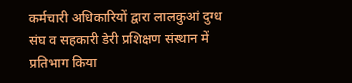कर्मचारी अधिकारियों द्वारा लालकुआं दुग्ध संघ व सहकारी डेरी प्रशिक्षण संस्थान में प्रतिभाग किया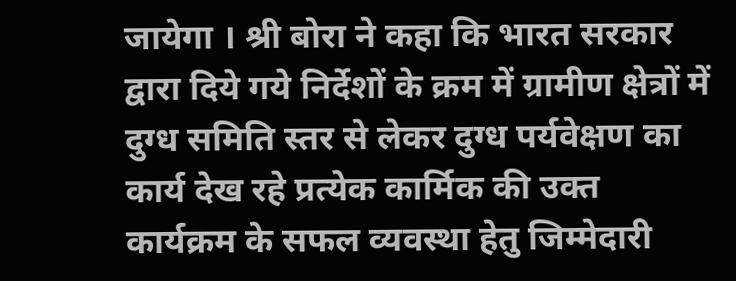जायेगा । श्री बोरा ने कहा कि भारत सरकार द्वारा दिये गये निर्देशों के क्रम में ग्रामीण क्षेत्रों में दुग्ध समिति स्तर से लेकर दुग्ध पर्यवेक्षण का कार्य देख रहे प्रत्येक कार्मिक की उक्त कार्यक्रम के सफल व्यवस्था हेतु जिम्मेदारी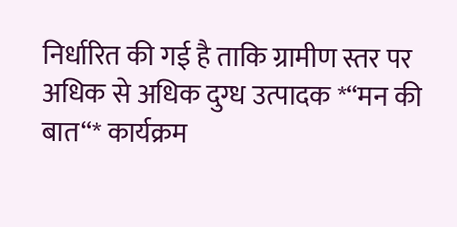निर्धारित की गई है ताकि ग्रामीण स्तर पर अधिक से अधिक दुग्ध उत्पादक *“मन की बात“* कार्यक्रम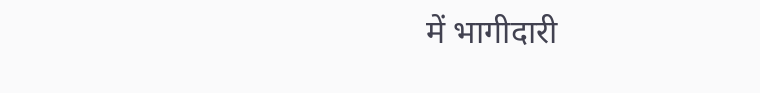में भागीदारी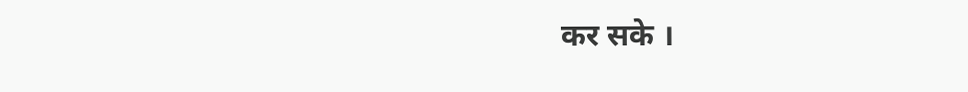कर सके ।